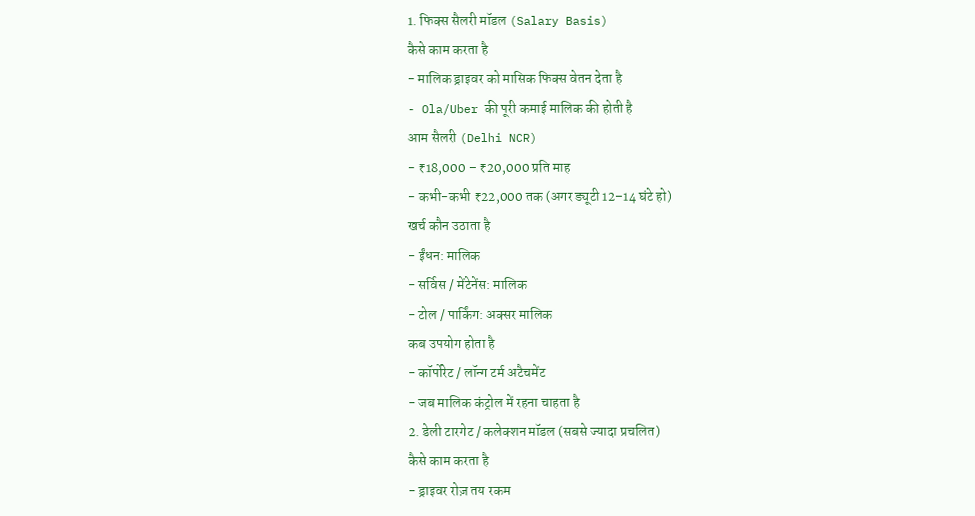1. फिक्स सैलरी मॉडल (Salary Basis)
कैसे काम करता है
- मालिक ड्राइवर को मासिक फिक्स वेतन देता है
- Ola/Uber की पूरी कमाई मालिक की होती है
आम सैलरी (Delhi NCR)
- ₹18,000 – ₹20,000 प्रति माह
- कभी-कभी ₹22,000 तक (अगर ड्यूटी 12–14 घंटे हो)
खर्च कौन उठाता है
- ईंधन: मालिक
- सर्विस / मेंटेनेंस: मालिक
- टोल / पार्किंग: अक्सर मालिक
कब उपयोग होता है
- कॉर्पोरेट / लॉन्ग टर्म अटैचमेंट
- जब मालिक कंट्रोल में रहना चाहता है
2. डेली टारगेट / कलेक्शन मॉडल (सबसे ज्यादा प्रचलित)
कैसे काम करता है
- ड्राइवर रोज़ तय रकम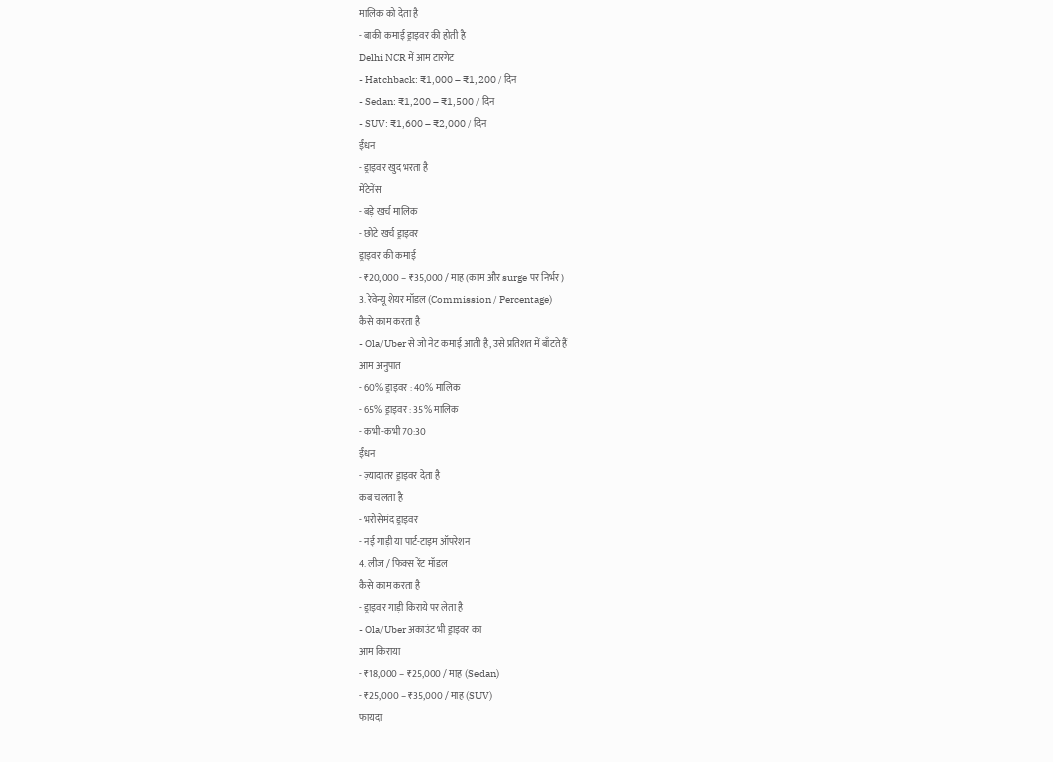मालिक को देता है
- बाकी कमाई ड्राइवर की होती है
Delhi NCR में आम टारगेट
- Hatchback: ₹1,000 – ₹1,200 / दिन
- Sedan: ₹1,200 – ₹1,500 / दिन
- SUV: ₹1,600 – ₹2,000 / दिन
ईंधन
- ड्राइवर खुद भरता है
मेंटेनेंस
- बड़े खर्च मालिक
- छोटे खर्च ड्राइवर
ड्राइवर की कमाई
- ₹20,000 – ₹35,000 / माह (काम और surge पर निर्भर)
3. रेवेन्यू शेयर मॉडल (Commission / Percentage)
कैसे काम करता है
- Ola/Uber से जो नेट कमाई आती है, उसे प्रतिशत में बाँटते हैं
आम अनुपात
- 60% ड्राइवर : 40% मालिक
- 65% ड्राइवर : 35% मालिक
- कभी-कभी 70:30
ईंधन
- ज़्यादातर ड्राइवर देता है
कब चलता है
- भरोसेमंद ड्राइवर
- नई गाड़ी या पार्ट-टाइम ऑपरेशन
4. लीज / फिक्स रेंट मॉडल
कैसे काम करता है
- ड्राइवर गाड़ी किराये पर लेता है
- Ola/Uber अकाउंट भी ड्राइवर का
आम किराया
- ₹18,000 – ₹25,000 / माह (Sedan)
- ₹25,000 – ₹35,000 / माह (SUV)
फायदा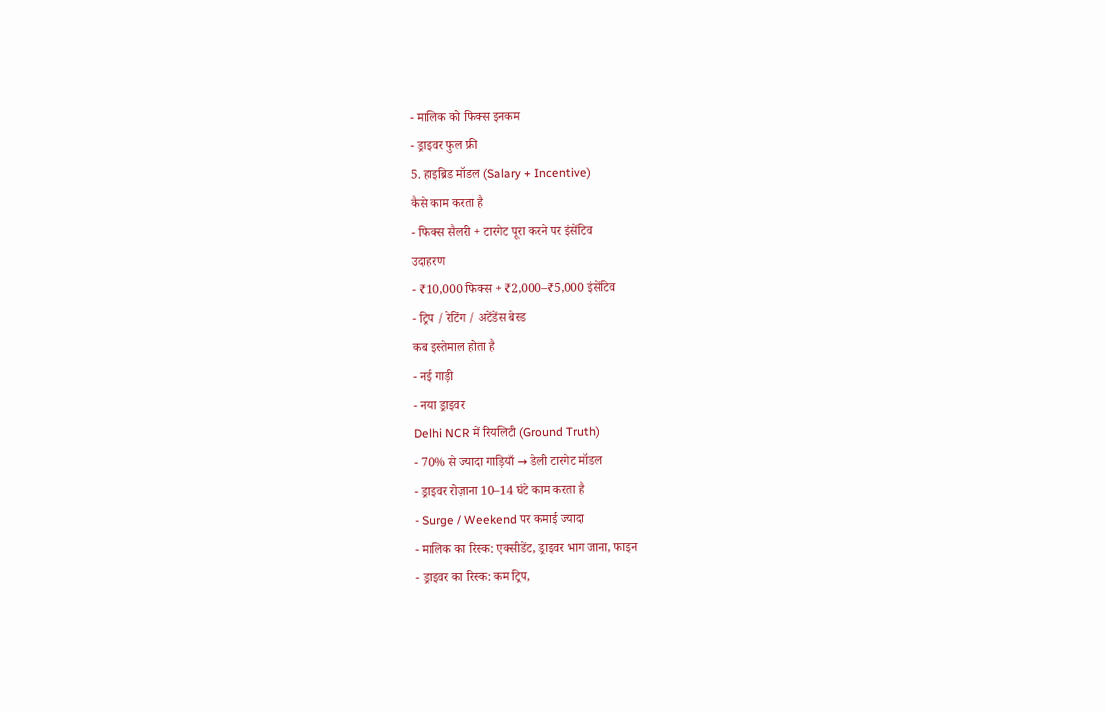- मालिक को फिक्स इनकम
- ड्राइवर फुल फ्री
5. हाइब्रिड मॉडल (Salary + Incentive)
कैसे काम करता है
- फिक्स सैलरी + टारगेट पूरा करने पर इंसेंटिव
उदाहरण
- ₹10,000 फिक्स + ₹2,000–₹5,000 इंसेंटिव
- ट्रिप / रेटिंग / अटेंडेंस बेस्ड
कब इस्तेमाल होता है
- नई गाड़ी
- नया ड्राइवर
Delhi NCR में रियलिटी (Ground Truth)
- 70% से ज्यादा गाड़ियाँ → डेली टारगेट मॉडल
- ड्राइवर रोज़ाना 10–14 घंटे काम करता है
- Surge / Weekend पर कमाई ज्यादा
- मालिक का रिस्क: एक्सीडेंट, ड्राइवर भाग जाना, फाइन
- ड्राइवर का रिस्क: कम ट्रिप,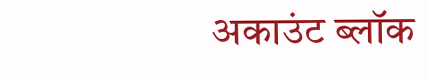अकाउंट ब्लॉक